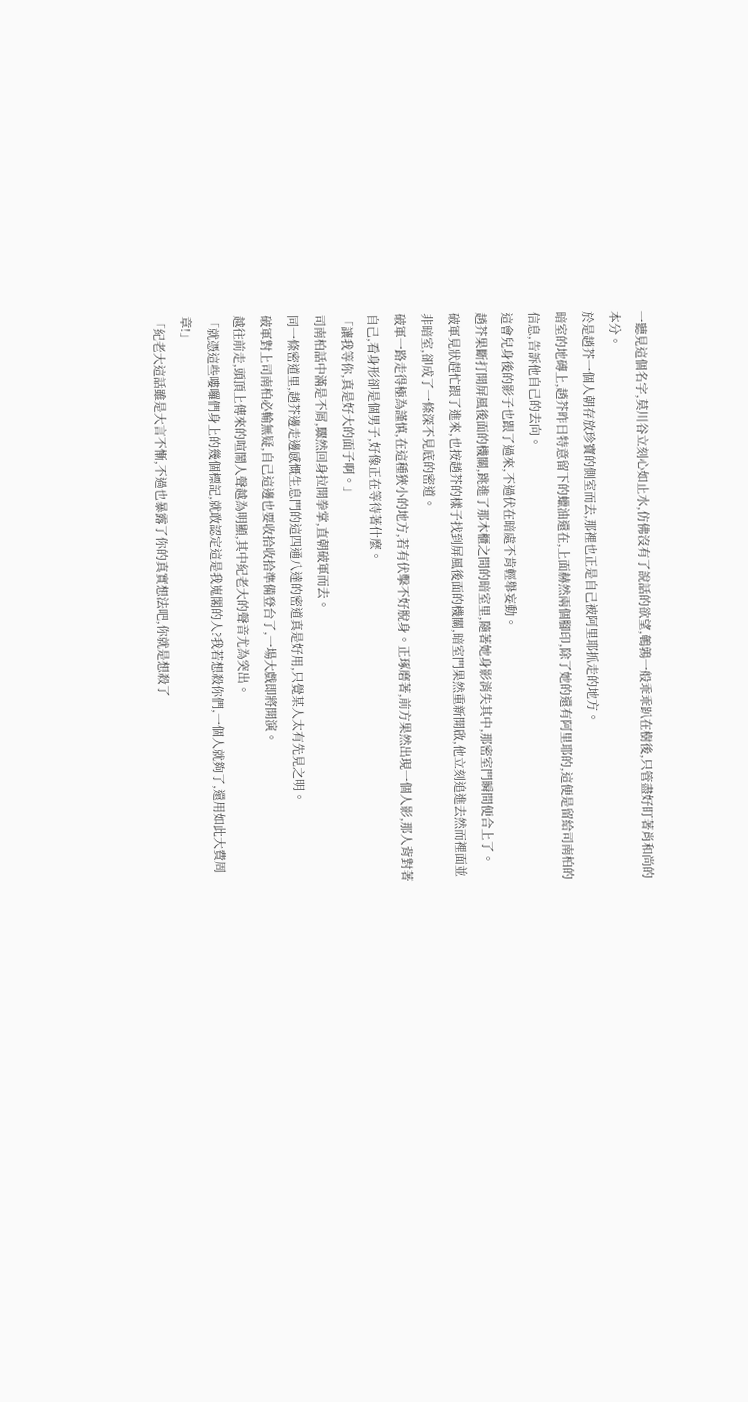一聽見這個名字,莫川谷立刻心如止水,仿佛沒有了說話的欲望,鵪鶉一般乖乖趴在樹後,只管盡好盯著肖和尚的本分。
於是趙芥一個人朝存放珍寶的側室而去,那裡也正是自己被阿里耶抓走的地方。
暗室的地磚上,趙芥昨日特意留下的蠟油還在,上面赫然兩個腳印,除了她的還有阿里耶的,這便是留給司南柏的信息,告訴他自己的去向。
這會兒身後的影子也跟了過來,不過伏在暗處不肯輕舉妄動。
趙芥果斷打開屏風後面的機關,跳進了那木櫃之間的暗室里,隨著她身影消失其中,那密室門瞬間便合上了。
破軍見狀趕忙跟了進來,也按趙芥的樣子找到屏風後面的機關,暗室門果然重新開啟,他立刻追進去然而裡面並非暗室,卻成了一條深不見底的密道。
破軍一路走得極為謹慎,在這種狹小的地方,若有伏擊不好脫身。正琢磨著,前方果然出現一個人影,那人背對著自己,看身形卻是個男子,好像正在等待著什麼。
「讓我等你,真是好大的面子啊。」
司南柏話中滿是不屑,驟然回身拉開拳掌,直朝破軍而去。
同一條密道里,趙芥邊走邊感慨生息門的這四通八達的密道真是好用,只覺某人太有先見之明。
破軍對上司南柏必輸無疑,自己這邊也要收拾收拾準備登台了,一場大戲即將開演。
越往前走,頭頂上傳來的喧鬧人聲越為明顯,其中紀老大的聲音尤為突出。
「就憑這些嘍囉們身上的幾個標記,就敢認定這是我嵬閣的人?我若想殺你們,一個人就夠了,還用如此大費周章!」
「紀老大這話雖是大言不慚,不過也暴露了你的真實想法吧,你就是想殺了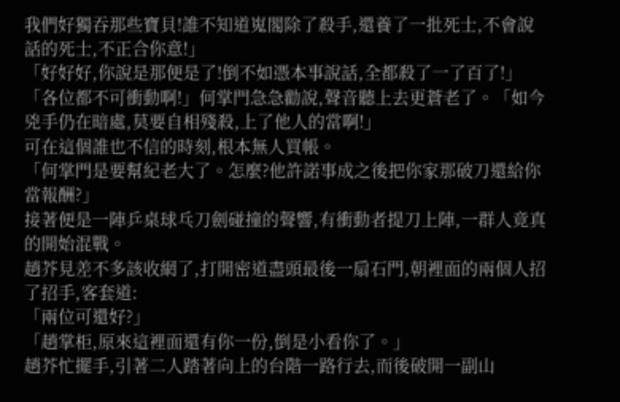我們好獨吞那些寶貝!誰不知道嵬閣除了殺手,還養了一批死士,不會說話的死士,不正合你意!」
「好好好,你說是那便是了!倒不如憑本事說話,全都殺了一了百了!」
「各位都不可衝動啊!」何掌門急急勸說,聲音聽上去更蒼老了。「如今兇手仍在暗處,莫要自相殘殺,上了他人的當啊!」
可在這個誰也不信的時刻,根本無人買帳。
「何掌門是要幫紀老大了。怎麼?他許諾事成之後把你家那破刀還給你當報酬?」
接著便是一陣乒桌球乓刀劍碰撞的聲響,有衝動者提刀上陣,一群人竟真的開始混戰。
趙芥見差不多該收網了,打開密道盡頭最後一扇石門,朝裡面的兩個人招了招手,客套道:
「兩位可還好?」
「趙掌柜,原來這裡面還有你一份,倒是小看你了。」
趙芥忙擺手,引著二人踏著向上的台階一路行去,而後破開一副山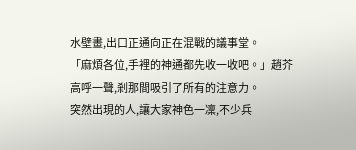水壁畫,出口正通向正在混戰的議事堂。
「麻煩各位,手裡的神通都先收一收吧。」趙芥高呼一聲,剎那間吸引了所有的注意力。
突然出現的人,讓大家神色一凜,不少兵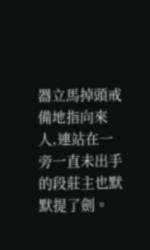器立馬掉頭戒備地指向來人,連站在一旁一直未出手的段莊主也默默提了劍。